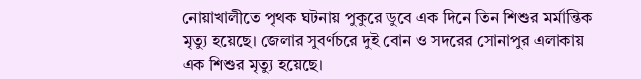নোয়াখালীতে পৃথক ঘটনায় পুকুরে ডুবে এক দিনে তিন শিশুর মর্মান্তিক মৃত্যু হয়েছে। জেলার সুবর্ণচরে দুই বোন ও সদরের সোনাপুর এলাকায় এক শিশুর মৃত্যু হয়েছে।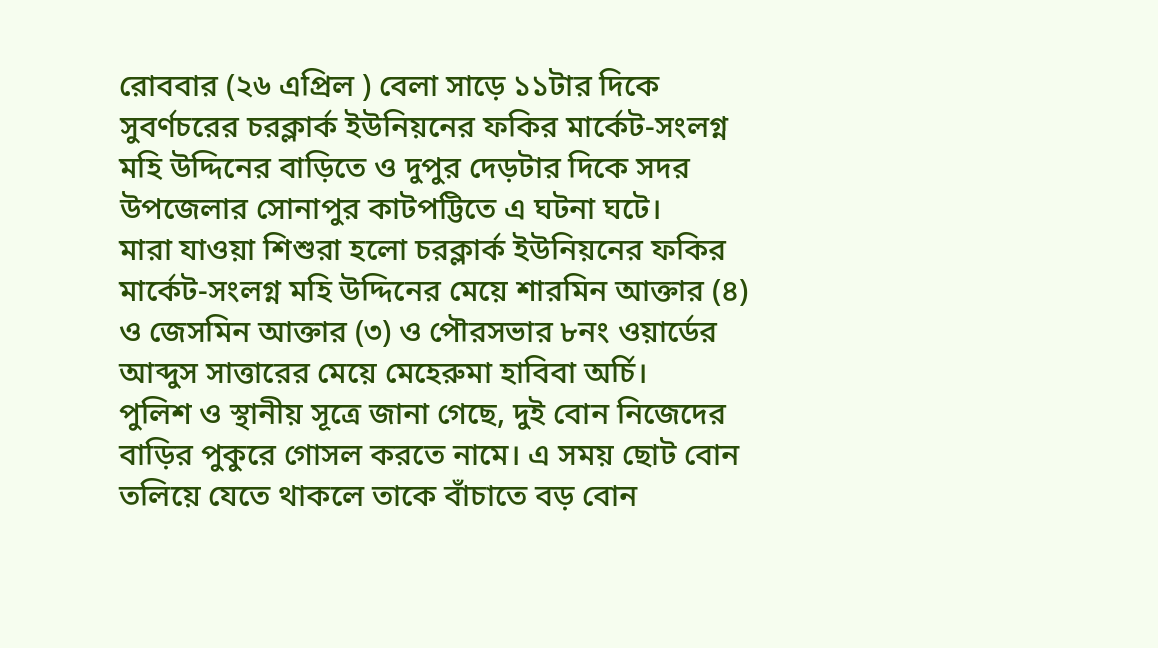রোববার (২৬ এপ্রিল ) বেলা সাড়ে ১১টার দিকে সুবর্ণচরের চরক্লার্ক ইউনিয়নের ফকির মার্কেট-সংলগ্ন মহি উদ্দিনের বাড়িতে ও দুপুর দেড়টার দিকে সদর উপজেলার সোনাপুর কাটপট্টিতে এ ঘটনা ঘটে।
মারা যাওয়া শিশুরা হলো চরক্লার্ক ইউনিয়নের ফকির মার্কেট-সংলগ্ন মহি উদ্দিনের মেয়ে শারমিন আক্তার (৪) ও জেসমিন আক্তার (৩) ও পৌরসভার ৮নং ওয়ার্ডের আব্দুস সাত্তারের মেয়ে মেহেরুমা হাবিবা অর্চি।
পুলিশ ও স্থানীয় সূত্রে জানা গেছে, দুই বোন নিজেদের বাড়ির পুকুরে গোসল করতে নামে। এ সময় ছোট বোন তলিয়ে যেতে থাকলে তাকে বাঁচাতে বড় বোন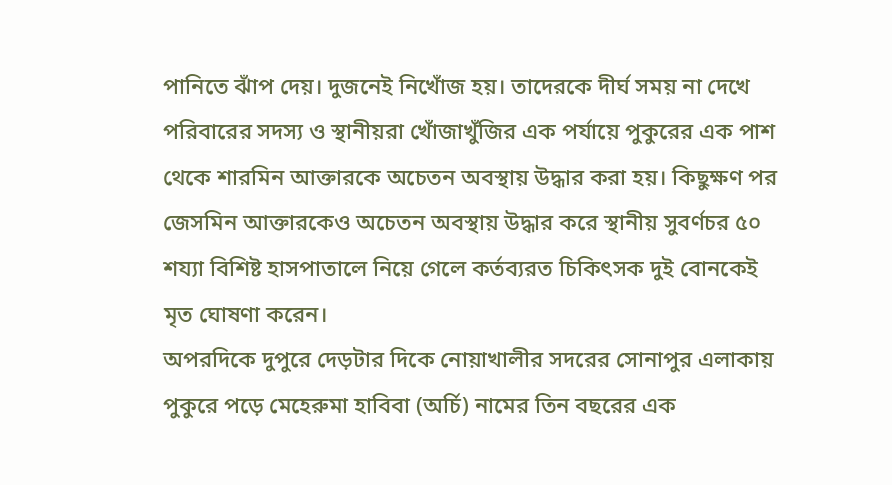পানিতে ঝাঁপ দেয়। দুজনেই নিখোঁজ হয়। তাদেরকে দীর্ঘ সময় না দেখে পরিবারের সদস্য ও স্থানীয়রা খোঁজাখুঁজির এক পর্যায়ে পুকুরের এক পাশ থেকে শারমিন আক্তারকে অচেতন অবস্থায় উদ্ধার করা হয়। কিছুক্ষণ পর জেসমিন আক্তারকেও অচেতন অবস্থায় উদ্ধার করে স্থানীয় সুবর্ণচর ৫০ শয্যা বিশিষ্ট হাসপাতালে নিয়ে গেলে কর্তব্যরত চিকিৎসক দুই বোনকেই মৃত ঘোষণা করেন।
অপরদিকে দুপুরে দেড়টার দিকে নোয়াখালীর সদরের সোনাপুর এলাকায় পুকুরে পড়ে মেহেরুমা হাবিবা (অর্চি) নামের তিন বছরের এক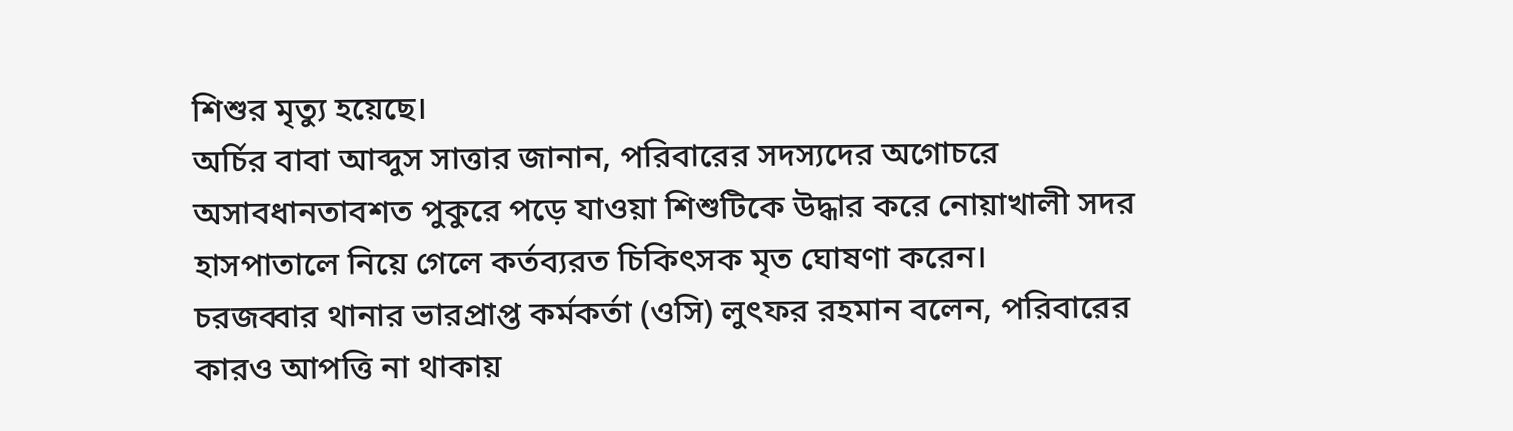শিশুর মৃত্যু হয়েছে।
অর্চির বাবা আব্দুস সাত্তার জানান, পরিবারের সদস্যদের অগোচরে অসাবধানতাবশত পুকুরে পড়ে যাওয়া শিশুটিকে উদ্ধার করে নোয়াখালী সদর হাসপাতালে নিয়ে গেলে কর্তব্যরত চিকিৎসক মৃত ঘোষণা করেন।
চরজব্বার থানার ভারপ্রাপ্ত কর্মকর্তা (ওসি) লুৎফর রহমান বলেন, পরিবারের কারও আপত্তি না থাকায়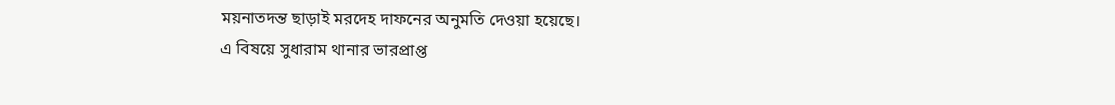ময়নাতদন্ত ছাড়াই মরদেহ দাফনের অনুমতি দেওয়া হয়েছে।
এ বিষয়ে সুধারাম থানার ভারপ্রাপ্ত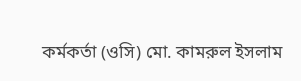কর্মকর্তা (ওসি) মো. কামরুল ইসলাম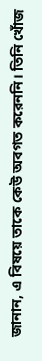জানান, এ বিষয়ে তাকে কেউ অবগত করেননি। তিনি খোঁজ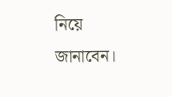নিয়ে জানাবেন।